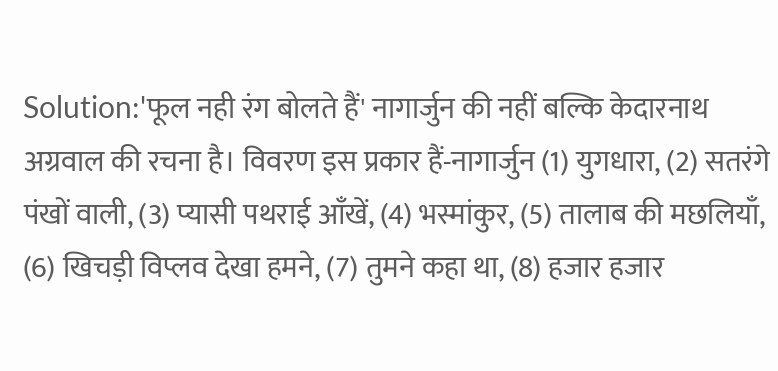Solution:'फूल नही रंग बोलते हैं' नागार्जुन की नहीं बल्कि केदारनाथ अग्रवाल की रचना है। विवरण इस प्रकार हैं-नागार्जुन (1) युगधारा, (2) सतरंगे पंखों वाली, (3) प्यासी पथराई आँखें, (4) भस्मांकुर, (5) तालाब की मछलियाँ, (6) खिचड़ी विप्लव देखा हमने, (7) तुमने कहा था, (8) हजार हजार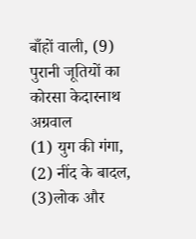बाँहों वाली, (9) पुरानी जूतियों का कोरसा केदारनाथ अग्रवाल
(1) युग की गंगा, (2) नींद के बादल, (3)लोक और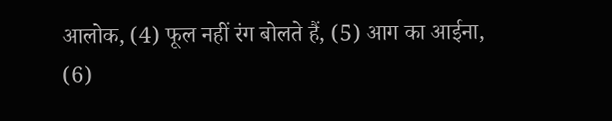आलोक, (4) फूल नहीं रंग बोलते हैं, (5) आग का आईना, (6)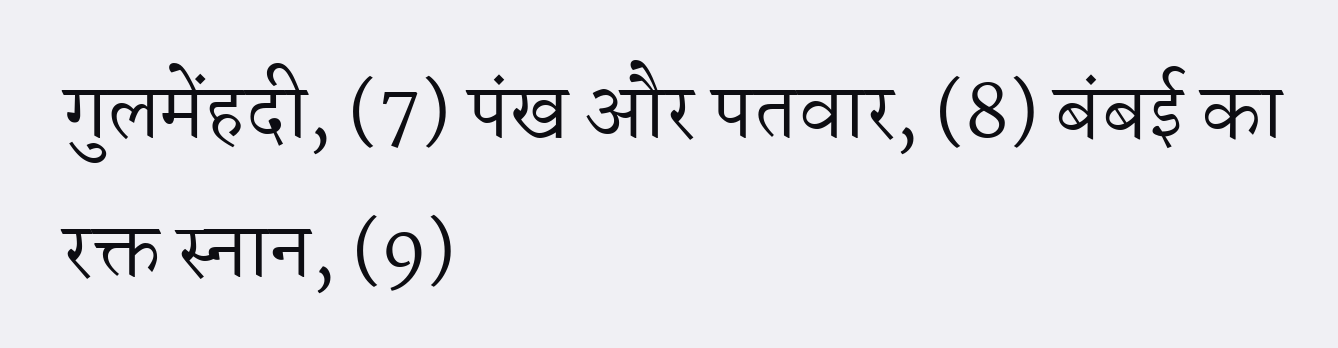गुलमेंहदी, (7) पंख और पतवार, (8) बंबई का रक्त स्नान, (9)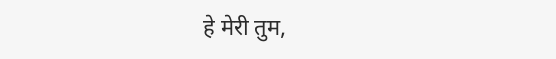हे मेरी तुम,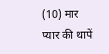(10) मार प्यार की थापें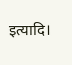इत्यादि।